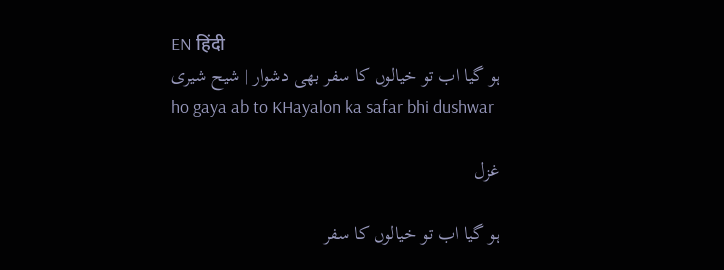EN हिंदी
ہو گیا اب تو خیالوں کا سفر بھی دشوار | شیح شیری
ho gaya ab to KHayalon ka safar bhi dushwar

غزل

ہو گیا اب تو خیالوں کا سفر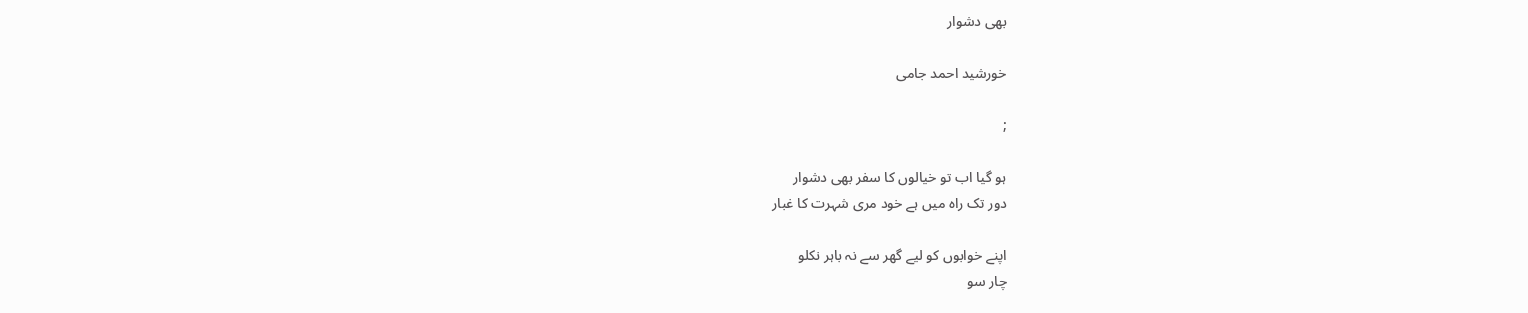بھی دشوار

خورشید احمد جامی

;

ہو گیا اب تو خیالوں کا سفر بھی دشوار
دور تک راہ میں ہے خود مری شہرت کا غبار

اپنے خوابوں کو لیے گھر سے نہ باہر نکلو
چار سو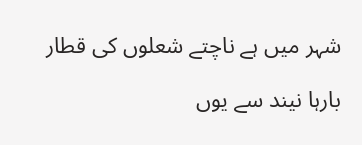شہر میں ہے ناچتے شعلوں کی قطار

بارہا نیند سے یوں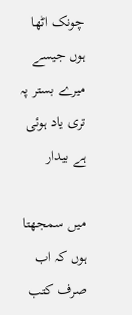چونک اٹھا ہوں جیسے
میرے بستر پہ تری یاد ہوئی ہے بیدار

میں سمجھتا ہوں کہ اب صرف کتب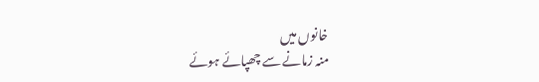خانوں میں
منہ زمانے سے چھپائے ہوئے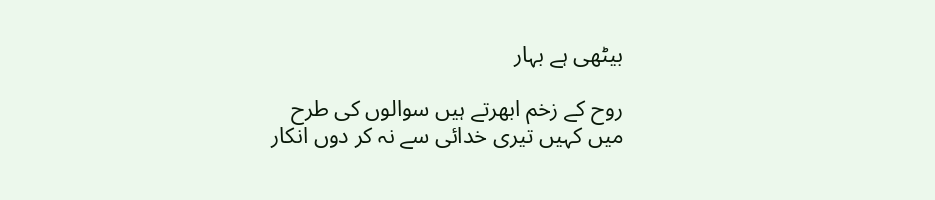بیٹھی ہے بہار

روح کے زخم ابھرتے ہیں سوالوں کی طرح
میں کہیں تیری خدائی سے نہ کر دوں انکار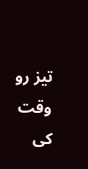تیز رو وقت کی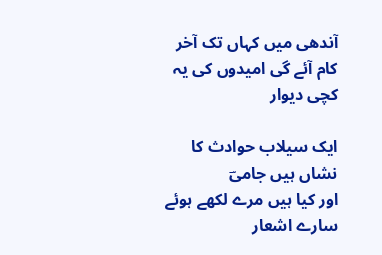آندھی میں کہاں تک آخر
کام آئے گی امیدوں کی یہ کچی دیوار

ایک سیلاب حوادث کا نشاں ہیں جامیؔ
اور کیا ہیں مرے لکھے ہوئے سارے اشعار